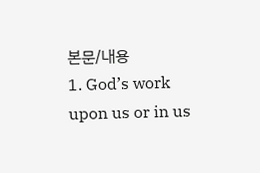본문/내용
1. God’s work upon us or in us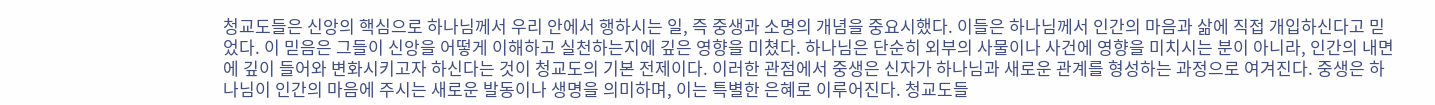청교도들은 신앙의 핵심으로 하나님께서 우리 안에서 행하시는 일, 즉 중생과 소명의 개념을 중요시했다. 이들은 하나님께서 인간의 마음과 삶에 직접 개입하신다고 믿었다. 이 믿음은 그들이 신앙을 어떻게 이해하고 실천하는지에 깊은 영향을 미쳤다. 하나님은 단순히 외부의 사물이나 사건에 영향을 미치시는 분이 아니라, 인간의 내면에 깊이 들어와 변화시키고자 하신다는 것이 청교도의 기본 전제이다. 이러한 관점에서 중생은 신자가 하나님과 새로운 관계를 형성하는 과정으로 여겨진다. 중생은 하나님이 인간의 마음에 주시는 새로운 발동이나 생명을 의미하며, 이는 특별한 은혜로 이루어진다. 청교도들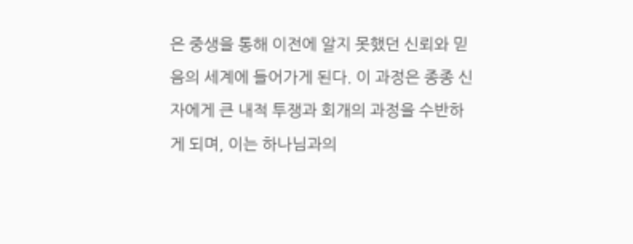은 중생을 통해 이전에 알지 못했던 신뢰와 믿음의 세계에 들어가게 된다. 이 과정은 종종 신자에게 큰 내적 투쟁과 회개의 과정을 수반하게 되며, 이는 하나님과의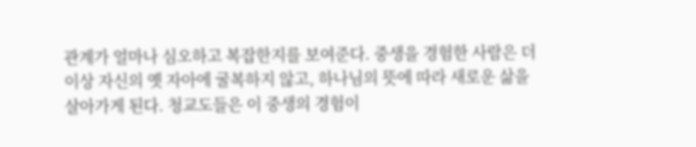관계가 얼마나 심오하고 복잡한지를 보여준다. 중생을 경험한 사람은 더 이상 자신의 옛 자아에 굴복하지 않고, 하나님의 뜻에 따라 새로운 삶을 살아가게 된다. 청교도들은 이 중생의 경험이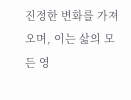진정한 변화를 가져오며, 이는 삶의 모든 영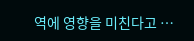역에 영향을 미친다고 …